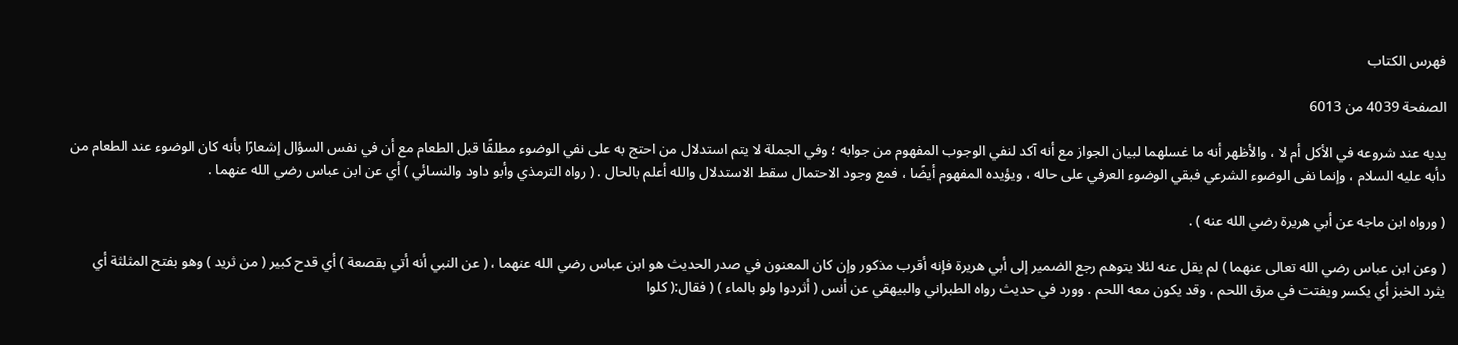فهرس الكتاب

الصفحة 4039 من 6013

يديه عند شروعه في الأكل أم لا ، والأظهر أنه ما غسلهما لبيان الجواز مع أنه آكد لنفي الوجوب المفهوم من جوابه ؛ وفي الجملة لا يتم استدلال من احتج به على نفي الوضوء مطلقًا قبل الطعام مع أن في نفس السؤال إشعارًا بأنه كان الوضوء عند الطعام من دأبه عليه السلام ، وإنما نفى الوضوء الشرعي فبقي الوضوء العرفي على حاله ، ويؤيده المفهوم أيضًا ، فمع وجود الاحتمال سقط الاستدلال والله أعلم بالحال . ( رواه الترمذي وأبو داود والنسائي ) أي عن ابن عباس رضي الله عنهما .

( ورواه ابن ماجه عن أبي هريرة رضي الله عنه ) .

( وعن ابن عباس رضي الله تعالى عنهما ) لم يقل عنه لئلا يتوهم رجع الضمير إلى أبي هريرة فإنه أقرب مذكور وإن كان المعنون في صدر الحديث هو ابن عباس رضي الله عنهما ، ( عن النبي أنه أتي بقصعة ) أي قدح كبير ( من ثريد ) وهو بفتح المثلثة أي يثرد الخبز أي يكسر ويفتت في مرق اللحم ، وقد يكون معه اللحم . وورد في حديث رواه الطبراني والبيهقي عن أنس ( أثردوا ولو بالماء ) ( فقال:( كلوا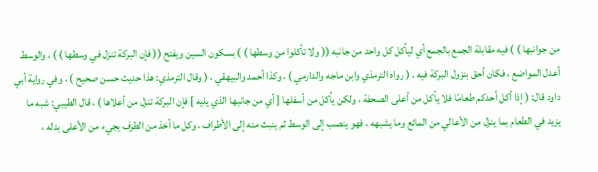من جوانبها ) ) فيه مقابلة الجمع بالجمع أي ليأكل كل واحد من جانبه (( ولا تأكلوا من وسطها ) ) بسكون السين ويفتح (( فإن البركة تنزل في وسطها ) ) ، والوسط أعدل المواضع ، فكان أحق بنزول البركة فيه . ( رواه الترمذي وابن ماجه والدارمي ) ، وكذا أحمد والبيهقي ، ( وقال الترمذي: هذا حديث حسن صحيح ) ، وفي رواية أبي داود قال: ( إذا أكل أحدكم طعامًا فلا يأكل من أعلى الصحفة ، ولكن يأكل من أسفلها [ أي من جانبها الذي يليه ] فإن البركة تنزل من أعلاها ) ، قال الطيبي: شبه ما يزيد في الطعام بما ينزل من الأعالي من المائع وما يشبهه ، فهو ينصب إلى الوسط ثم ينبث منه إلى الأطراف ، وكل ما أخذ من الطرف يجيء من الأعلى بدله ،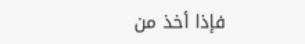فإذا أخذ من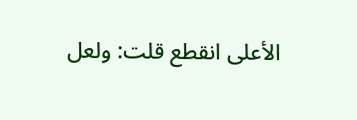الأعلى انقطع قلت: ولعل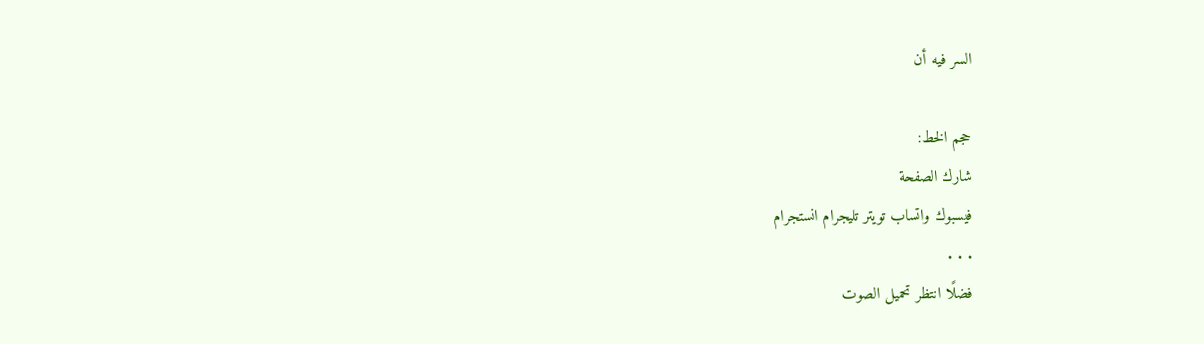السر فيه أن

حجم الخط:
شارك الصفحة
فيسبوك واتساب تويتر تليجرام انستجرام
. . .
فضلًا انتظر تحميل الصوت